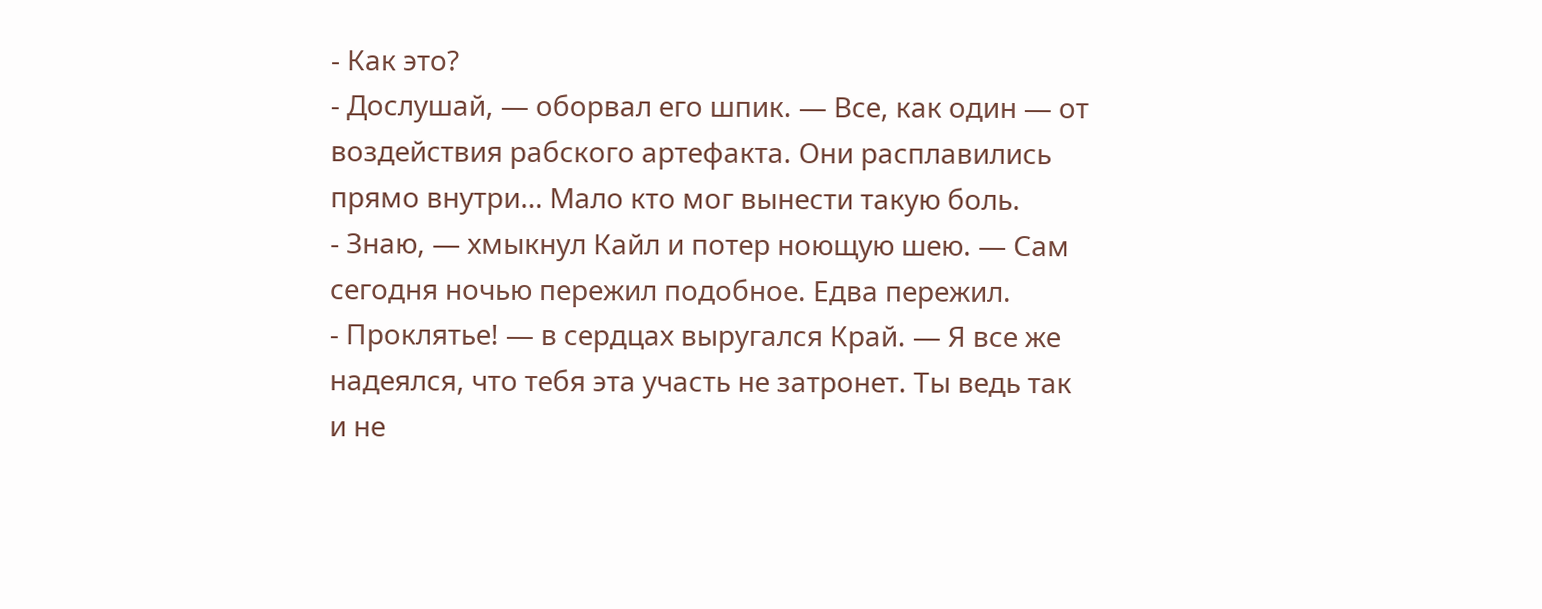- Как это?
- Дослушай, — оборвал его шпик. — Все, как один — от воздействия рабского артефакта. Они расплавились прямо внутри… Мало кто мог вынести такую боль.
- Знаю, — хмыкнул Кайл и потер ноющую шею. — Сам сегодня ночью пережил подобное. Едва пережил.
- Проклятье! — в сердцах выругался Край. — Я все же надеялся, что тебя эта участь не затронет. Ты ведь так и не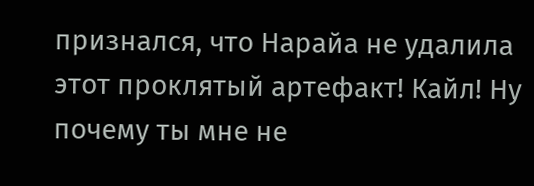признался, что Нарайа не удалила этот проклятый артефакт! Кайл! Ну почему ты мне не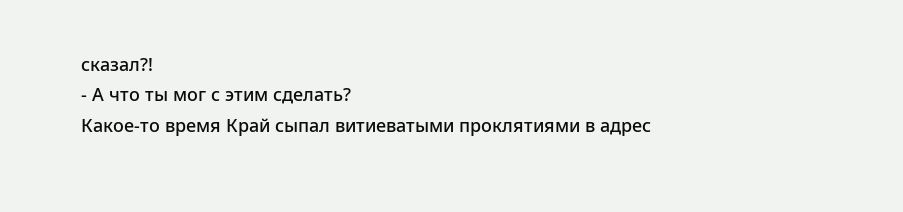сказал?!
- А что ты мог с этим сделать?
Какое-то время Край сыпал витиеватыми проклятиями в адрес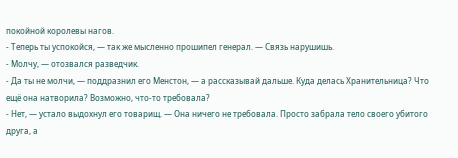покойной королевы нагов.
- Теперь ты успокойся, — так же мысленно прошипел генерал. — Связь нарушишь.
- Молчу, — отозвался разведчик.
- Да ты не молчи, — поддразнил его Менстон, — а рассказывай дальше. Куда делась Хранительница? Что ещё она натворила? Возможно, что-то требовала?
- Нет, — устало выдохнул его товарищ. — Она ничего не требовала. Просто забрала тело своего убитого друга, а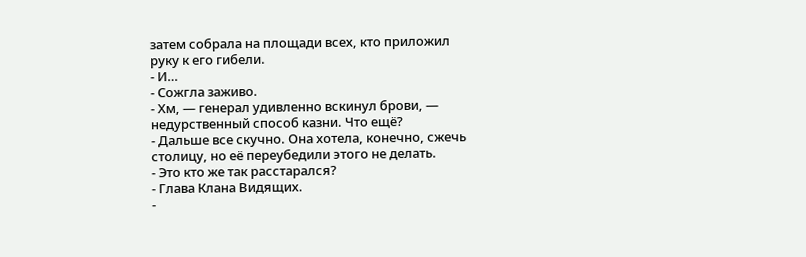затем собрала на площади всех, кто приложил руку к его гибели.
- И…
- Сожгла заживо.
- Хм, — генерал удивленно вскинул брови, — недурственный способ казни. Что ещё?
- Дальше все скучно. Она хотела, конечно, сжечь столицу, но её переубедили этого не делать.
- Это кто же так расстарался?
- Глава Клана Видящих.
-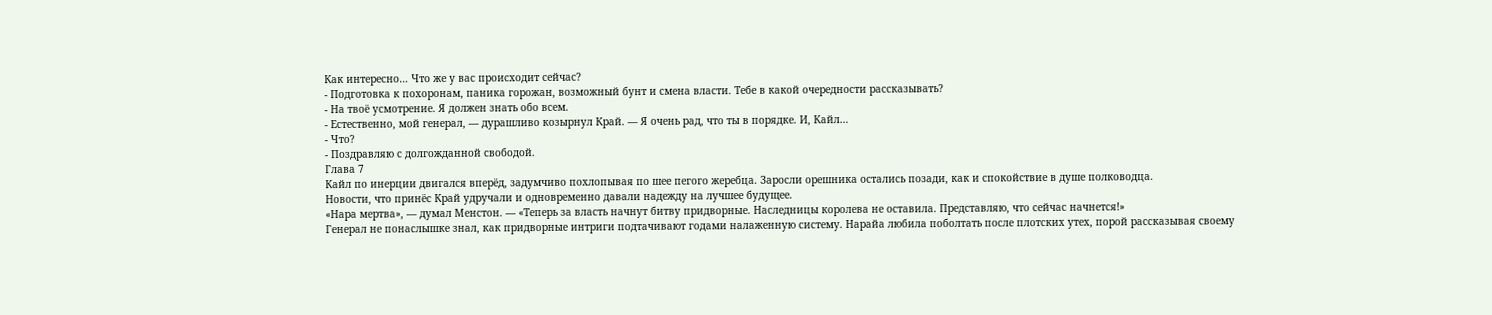Как интересно… Что же у вас происходит сейчас?
- Подготовка к похоронам, паника горожан, возможный бунт и смена власти. Тебе в какой очередности рассказывать?
- На твоё усмотрение. Я должен знать обо всем.
- Естественно, мой генерал, — дурашливо козырнул Край. — Я очень рад, что ты в порядке. И, Кайл…
- Что?
- Поздравляю с долгожданной свободой.
Глава 7
Кайл по инерции двигался вперёд, задумчиво похлопывая по шее пегого жеребца. Заросли орешника остались позади, как и спокойствие в душе полководца.
Новости, что принёс Край удручали и одновременно давали надежду на лучшее будущее.
«Нара мертва», — думал Менстон. — «Теперь за власть начнут битву придворные. Наследницы королева не оставила. Представляю, что сейчас начнется!»
Генерал не понаслышке знал, как придворные интриги подтачивают годами налаженную систему. Нарайа любила поболтать после плотских утех, порой рассказывая своему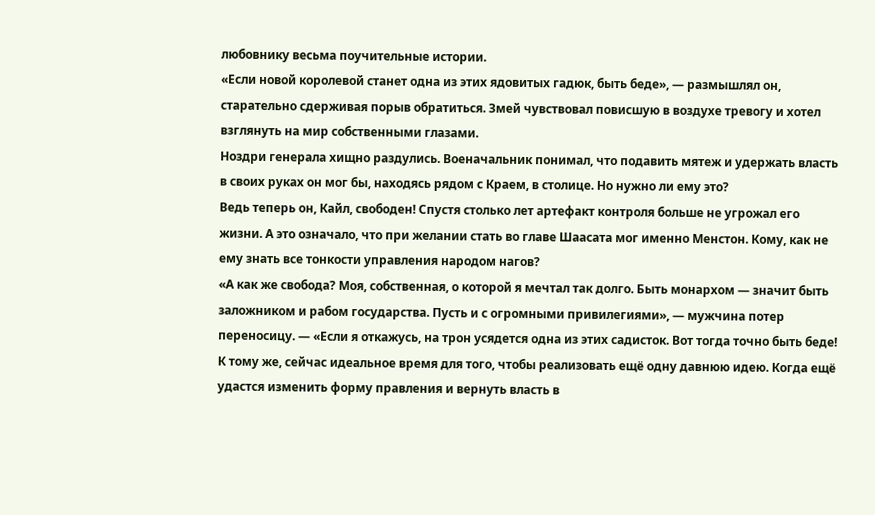любовнику весьма поучительные истории.
«Если новой королевой станет одна из этих ядовитых гадюк, быть беде», — размышлял он, старательно сдерживая порыв обратиться. Змей чувствовал повисшую в воздухе тревогу и хотел взглянуть на мир собственными глазами.
Ноздри генерала хищно раздулись. Военачальник понимал, что подавить мятеж и удержать власть в своих руках он мог бы, находясь рядом с Краем, в столице. Но нужно ли ему это?
Ведь теперь он, Кайл, свободен! Спустя столько лет артефакт контроля больше не угрожал его жизни. А это означало, что при желании стать во главе Шаасата мог именно Менстон. Кому, как не ему знать все тонкости управления народом нагов?
«А как же свобода? Моя, собственная, о которой я мечтал так долго. Быть монархом — значит быть заложником и рабом государства. Пусть и с огромными привилегиями», — мужчина потер переносицу. — «Если я откажусь, на трон усядется одна из этих садисток. Вот тогда точно быть беде! К тому же, сейчас идеальное время для того, чтобы реализовать ещё одну давнюю идею. Когда ещё удастся изменить форму правления и вернуть власть в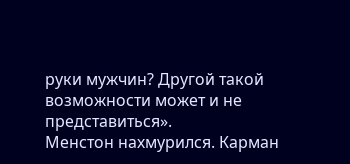руки мужчин? Другой такой возможности может и не представиться».
Менстон нахмурился. Карман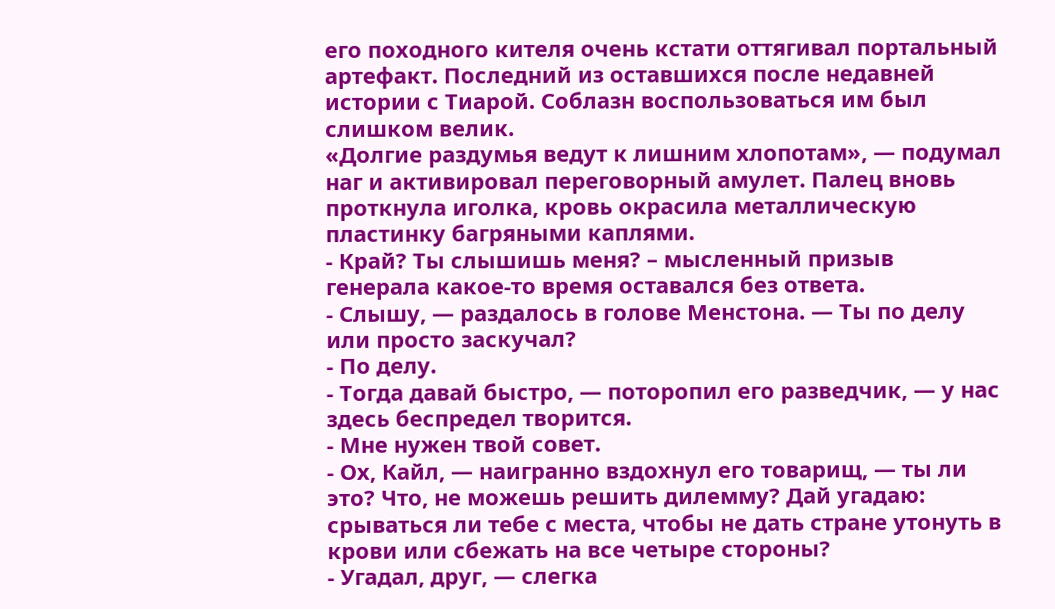его походного кителя очень кстати оттягивал портальный артефакт. Последний из оставшихся после недавней истории с Тиарой. Соблазн воспользоваться им был слишком велик.
«Долгие раздумья ведут к лишним хлопотам», — подумал наг и активировал переговорный амулет. Палец вновь проткнула иголка, кровь окрасила металлическую пластинку багряными каплями.
- Край? Ты слышишь меня? – мысленный призыв генерала какое-то время оставался без ответа.
- Слышу, — раздалось в голове Менстона. — Ты по делу или просто заскучал?
- По делу.
- Тогда давай быстро, — поторопил его разведчик, — у нас здесь беспредел творится.
- Мне нужен твой совет.
- Ох, Кайл, — наигранно вздохнул его товарищ, — ты ли это? Что, не можешь решить дилемму? Дай угадаю: срываться ли тебе с места, чтобы не дать стране утонуть в крови или сбежать на все четыре стороны?
- Угадал, друг, — слегка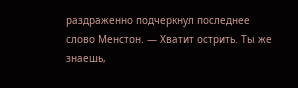раздраженно подчеркнул последнее слово Менстон. — Хватит острить. Ты же знаешь,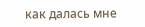как далась мне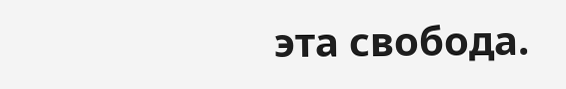эта свобода.